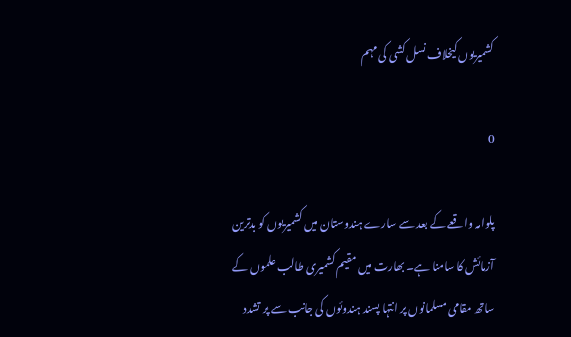کشمیریوں کیخلاف نسل کشی کی مہم

0

پلوامہ واقعے کے بعد سے سارے ہندوستان میں کشمیریوں کو بدترین آزمائش کا سامنا ہے۔ بھارت میں مقیم کشمیری طالب علموں کے ساتھ مقامی مسلمانوں پر انتہا پسند ہندوئوں کی جانب سے پر تشدد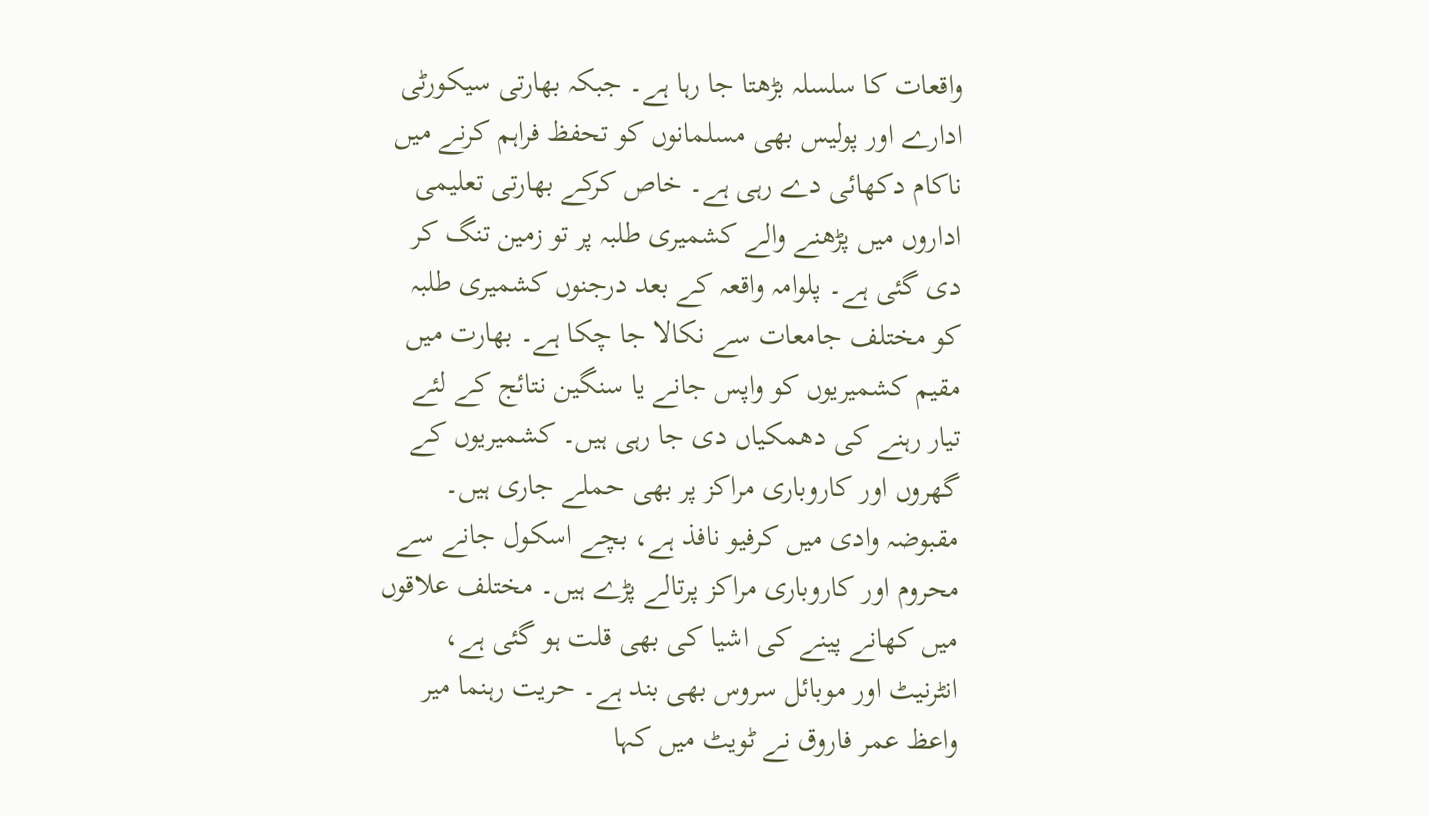واقعات کا سلسلہ بڑھتا جا رہا ہے۔ جبکہ بھارتی سیکورٹی ادارے اور پولیس بھی مسلمانوں کو تحفظ فراہم کرنے میں ناکام دکھائی دے رہی ہے۔ خاص کرکے بھارتی تعلیمی اداروں میں پڑھنے والے کشمیری طلبہ پر تو زمین تنگ کر دی گئی ہے۔ پلوامہ واقعہ کے بعد درجنوں کشمیری طلبہ کو مختلف جامعات سے نکالا جا چکا ہے۔ بھارت میں مقیم کشمیریوں کو واپس جانے یا سنگین نتائج کے لئے تیار رہنے کی دھمکیاں دی جا رہی ہیں۔ کشمیریوں کے گھروں اور کاروباری مراکز پر بھی حملے جاری ہیں۔ مقبوضہ وادی میں کرفیو نافذ ہے، بچے اسکول جانے سے محروم اور کاروباری مراکز پرتالے پڑے ہیں۔ مختلف علاقوں میں کھانے پینے کی اشیا کی بھی قلت ہو گئی ہے، انٹرنیٹ اور موبائل سروس بھی بند ہے۔ حریت رہنما میر واعظ عمر فاروق نے ٹویٹ میں کہا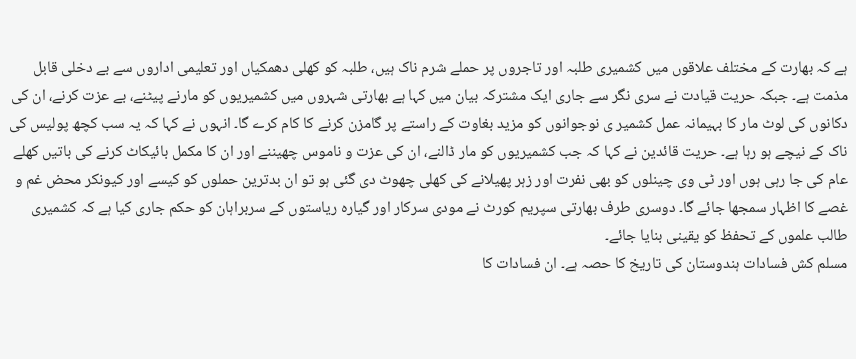ہے کہ بھارت کے مختلف علاقوں میں کشمیری طلبہ اور تاجروں پر حملے شرم ناک ہیں، طلبہ کو کھلی دھمکیاں اور تعلیمی اداروں سے بے دخلی قابل مذمت ہے۔ جبکہ حریت قیادت نے سری نگر سے جاری ایک مشترکہ بیان میں کہا ہے بھارتی شہروں میں کشمیریوں کو مارنے پیٹنے، بے عزت کرنے، ان کی دکانوں کی لوٹ مار کا بہیمانہ عمل کشمیر ی نوجوانوں کو مزید بغاوت کے راستے پر گامزن کرنے کا کام کرے گا۔ انہوں نے کہا کہ یہ سب کچھ پولیس کی ناک کے نیچے ہو رہا ہے۔ حریت قائدین نے کہا کہ جب کشمیریوں کو مار ڈالنے، ان کی عزت و ناموس چھیننے اور ان کا مکمل بائیکاٹ کرنے کی باتیں کھلے عام کی جا رہی ہوں اور ٹی وی چینلوں کو بھی نفرت اور زہر پھیلانے کی کھلی چھوٹ دی گئی ہو تو ان بدترین حملوں کو کیسے اور کیونکر محض غم و غصے کا اظہار سمجھا جائے گا۔ دوسری طرف بھارتی سپریم کورٹ نے مودی سرکار اور گیارہ ریاستوں کے سربراہان کو حکم جاری کیا ہے کہ کشمیری طالب علموں کے تحفظ کو یقینی بنایا جائے۔
مسلم کش فسادات ہندوستان کی تاریخ کا حصہ ہے۔ ان فسادات کا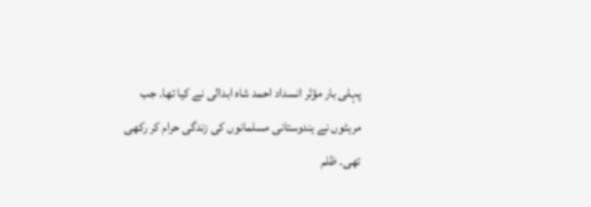پہلی بار مؤثر انسداد احمد شاہ ابدالی نے کیا تھا۔ جب مرہٹوں نے ہندوستانی مسلمانوں کی زندگی حرام کر رکھی تھی۔ ظلم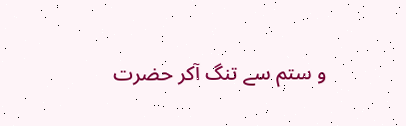و ستم سے تنگ آکر حضرت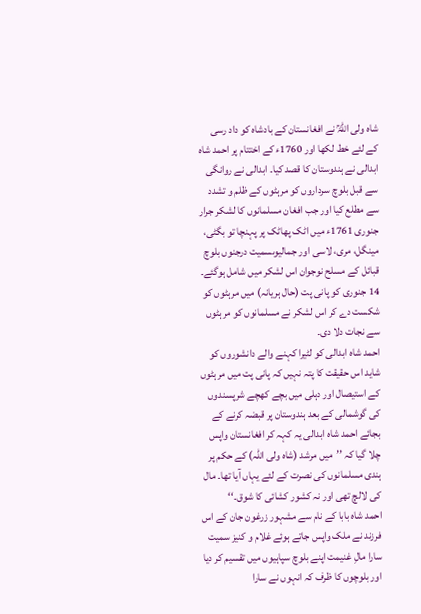شاہ ولی اللہؒ نے افغانستان کے بادشاہ کو داد رسی کے لئے خط لکھا اور 1760ء کے اختتام پر احمد شاہ ابدالی نے ہندوستان کا قصد کیا۔ ابدالی نے روانگی سے قبل بلوچ سرداروں کو مرہٹوں کے ظلم و تشدد سے مطلع کیا اور جب افغان مسلمانوں کا لشکر جرار جنوری 1761ء میں اٹک پھاٹک پر پہنچا تو بگٹی، مینگل، مری، لاسی اور جمالیوںسمیت درجنوں بلوچ قبائل کے مسلح نوجوان اس لشکر میں شامل ہوگئے۔ 14 جنوری کو پانی پت (حال ہریانہ) میں مرہٹوں کو شکست دے کر اس لشکر نے مسلمانوں کو مرہٹوں سے نجات دلا دی۔
احمد شاہ ابدالی کو لٹیرا کہنے والے دانشوروں کو شاید اس حقیقت کا پتہ نہیں کہ پانی پت میں مرہٹوں کے استیصال اور دہلی میں بچے کھچے شرپسندوں کی گوشمالی کے بعد ہندوستان پر قبضہ کرنے کے بجائے احمد شاہ ابدالی یہ کہہ کر افغانستان واپس چلا گیا کہ ’’میں مرشد (شاہ ولی اللہ) کے حکم پر ہندی مسلمانوں کی نصرت کے لئے یہاں آیا تھا۔ مال کی لالچ تھی اور نہ کشور کشائی کا شوق۔‘‘
احمد شاہ بابا کے نام سے مشہور زرغون جان کے اس فرزند نے ملک واپس جاتے ہوئے غلام و کنیز سمیت سارا مالِ غنیمت اپنے بلوچ سپاہیوں میں تقسیم کر دیا اور بلوچوں کا ظرف کہ انہوں نے سارا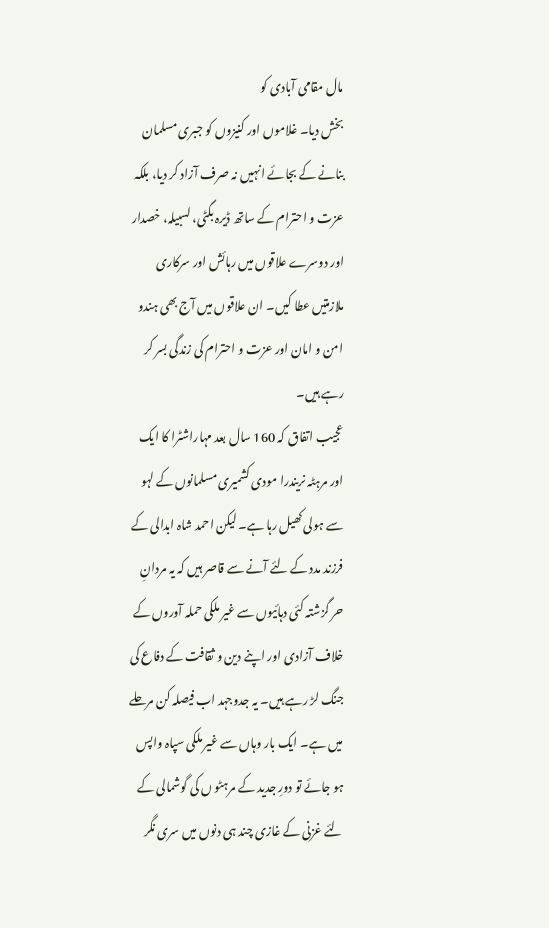مال مقامی آبادی کو
بخش دیا۔ غلاموں اور کنیزوں کو جبری مسلمان بنانے کے بجائے انہیں نہ صرف آزاد کر دیا، بلکہ عزت و احترام کے ساتھ ڈیرہ بگٹی، لسبیلہ، خصدار اور دوسرے علاقوں میں رہائش اور سرکاری ملازمتیں عطا کیں۔ ان علاقوں میں آج بھی ہندو امن و امان اور عزت و احترام کی زندگی بسر کر رہے ہیں۔
عجیب اتفاق کہ 160 سال بعد مہاراشٹرا کا ایک اور مرہٹہ نریندرا مودی کشمیری مسلمانوں کے لہو سے ہولی کھیل رہا ہے۔ لیکن احمد شاہ ابدالی کے فرزند مدد کے لئے آنے سے قاصر ہیں کہ یہ مردانِ حر گزشتہ کئی دہائیوں سے غیر ملکی حملہ آوروں کے خلاف آزادی اور اپنے دین و ثقافت کے دفاع کی جنگ لڑ رہے ہیں۔ یہ جدوجہد اب فیصلہ کن مرحلے میں ہے۔ ایک بار وہاں سے غیر ملکی سپاہ واپس ہو جائے تو دورِ جدید کے مرہٹو ں کی گوشمالی کے لئے غزنی کے غازی چند ہی دنوں میں سری نگر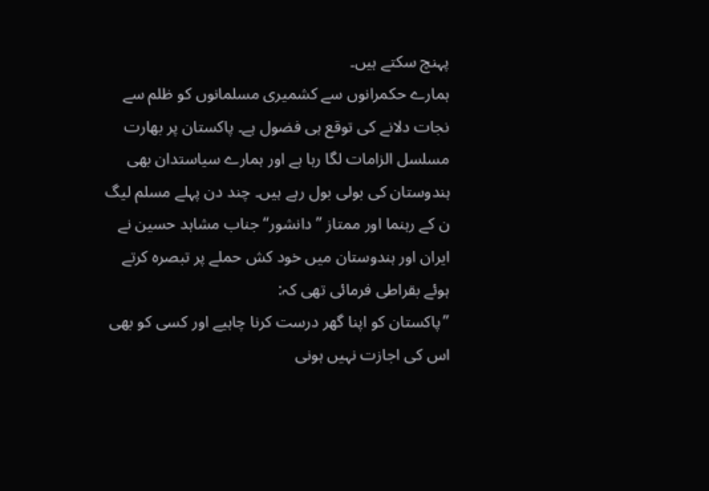پہنچ سکتے ہیں۔
ہمارے حکمرانوں سے کشمیری مسلمانوں کو ظلم سے نجات دلانے کی توقع ہی فضول ہے۔ پاکستان پر بھارت مسلسل الزامات لگا رہا ہے اور ہمارے سیاستدان بھی ہندوستان کی بولی بول رہے ہیں۔ چند دن پہلے مسلم لیگ ن کے رہنما اور ممتاز ’’دانشور‘‘ جناب مشاہد حسین نے ایران اور ہندوستان میں خود کش حملے پر تبصرہ کرتے ہوئے بقراطی فرمائی تھی کہ:
’’پاکستان کو اپنا گھر درست کرنا چاہیے اور کسی کو بھی اس کی اجازت نہیں ہونی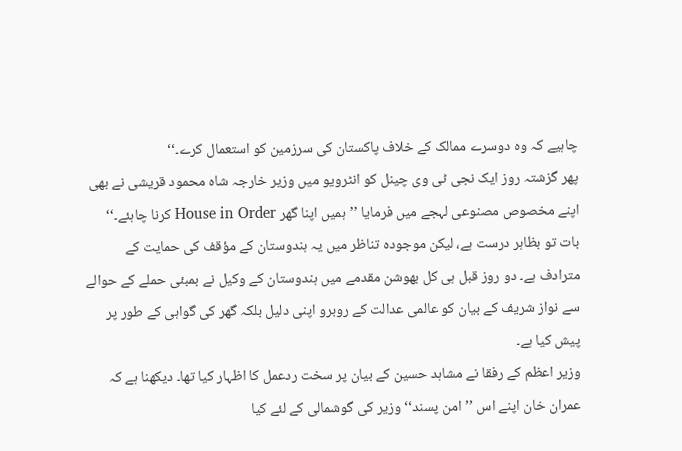چاہیے کہ وہ دوسرے ممالک کے خلاف پاکستان کی سرزمین کو استعمال کرے۔‘‘
پھر گزشتہ روز ایک نجی ٹی وی چینل کو انٹرویو میں وزیر خارجہ شاہ محمود قریشی نے بھی اپنے مخصوص مصنوعی لہجے میں فرمایا ’’ہمیں اپنا گھر House in Order کرنا چاہئے۔‘‘
بات تو بظاہر درست ہے، لیکن موجودہ تناظر میں یہ ہندوستان کے مؤقف کی حمایت کے مترادف ہے۔ دو روز قبل ہی کل بھوشن مقدمے میں ہندوستان کے وکیل نے بمبئی حملے کے حوالے سے نواز شریف کے بیان کو عالمی عدالت کے روبرو اپنی دلیل بلکہ گھر کی گواہی کے طور پر پیش کیا ہے۔
وزیر اعظم کے رفقا نے مشاہد حسین کے بیان پر سخت ردعمل کا اظہار کیا تھا۔ دیکھنا ہے کہ عمران خان اپنے اس ’’امن پسند‘‘ وزیر کی گوشمالی کے لئے کیا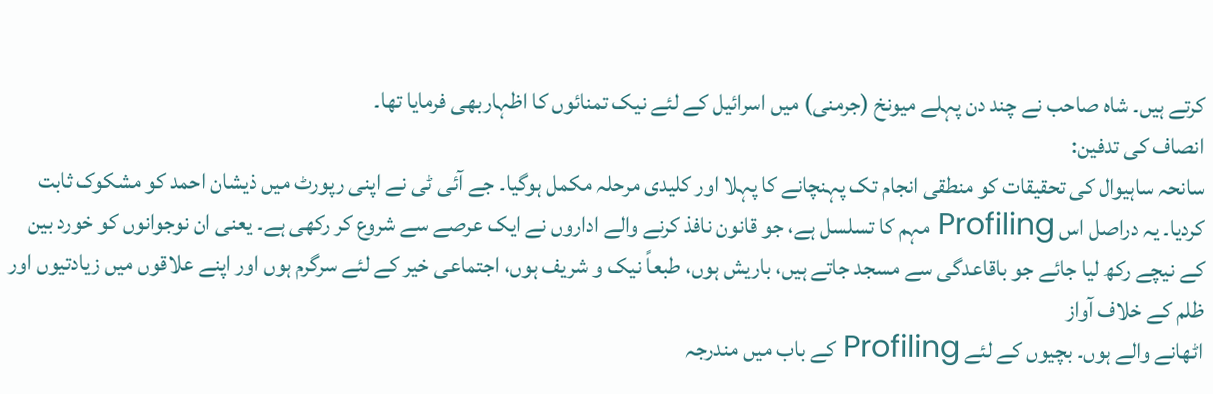کرتے ہیں۔ شاہ صاحب نے چند دن پہلے میونخ (جرمنی) میں اسرائیل کے لئے نیک تمنائوں کا اظہاربھی فرمایا تھا۔
انصاف کی تدفین:
سانحہ ساہیوال کی تحقیقات کو منطقی انجام تک پہنچانے کا پہلا اور کلیدی مرحلہ مکمل ہوگیا۔ جے آئی ٹی نے اپنی رپورٹ میں ذیشان احمد کو مشکوک ثابت کردیا۔ یہ دراصل اس Profiling مہم کا تسلسل ہے، جو قانون نافذ کرنے والے اداروں نے ایک عرصے سے شروع کر رکھی ہے۔ یعنی ان نوجوانوں کو خورد بین کے نیچے رکھ لیا جائے جو باقاعدگی سے مسجد جاتے ہیں، باریش ہوں، طبعاً نیک و شریف ہوں، اجتماعی خیر کے لئے سرگرم ہوں اور اپنے علاقوں میں زیادتیوں اور ظلم کے خلاف آواز
اٹھانے والے ہوں۔ بچیوں کے لئے Profiling کے باب میں مندرجہ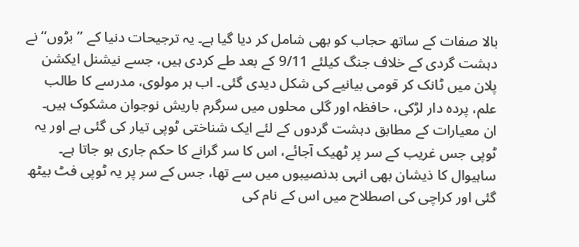بالا صفات کے ساتھ حجاب کو بھی شامل کر دیا گیا ہے۔ یہ ترجیحات دنیا کے ’’بڑوں‘‘ نے دہشت گردی کے خلاف جنگ کیلئے 9/11 کے بعد طے کردی ہیں، جسے نیشنل ایکشن پلان میں ٹانک کر قومی بیانیے کی شکل دیدی گئی۔ اب ہر مولوی، مدرسے کا طالب علم، پردہ دار لڑکی، حافظہ اور گلی محلوں میں سرگرم باریش نوجوان مشکوک ہیں۔
ان معیارات کے مطابق دہشت گردوں کے لئے ایک شناختی ٹوپی تیار کی گئی ہے اور یہ ٹوپی جس غریب کے سر پر ٹھیک آجائے، اس کا سر گرانے کا حکم جاری ہو جاتا ہے۔ ساہیوال کا ذیشان بھی انہی بدنصیبوں میں سے تھا، جس کے سر پر یہ ٹوپی فٹ بیٹھ گئی اور کراچی کی اصطلاح میں اس کے نام کی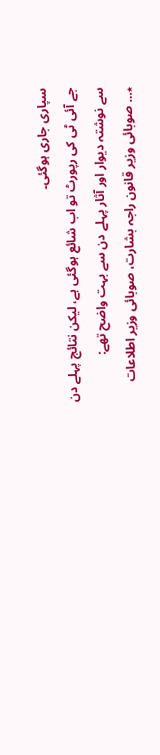سپاری جاری ہوگئی۔
جے آئی ٹی کی رپورٹ تو اب شائع ہوگئی ہے، لیکن نتائج پہلے دن سے نوشتہ دیوار اور آثار پہلے دن سے بہت واضح تھے:
٭… صوبائی وزیر قانون راجہ بشارت، صوبائی وزیر اطلاعات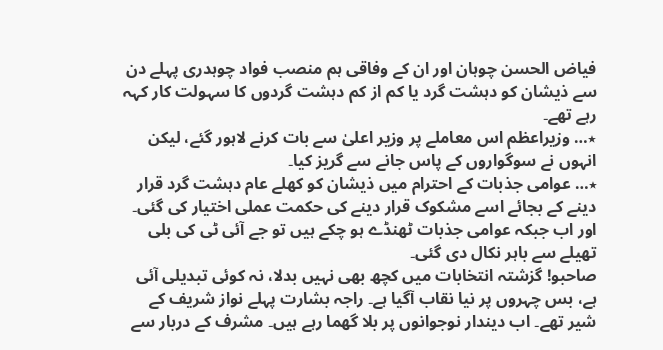فیاض الحسن چوہان اور ان کے وفاقی ہم منصب فواد چوہدری پہلے دن سے ذیشان کو دہشت گرد یا کم از کم دہشت گردوں کا سہولت کار کہہ رہے تھے۔
٭… وزیراعظم اس معاملے پر وزیر اعلیٰ سے بات کرنے لاہور گئے، لیکن انہوں نے سوگواروں کے پاس جانے سے گریز کیا۔
٭… عوامی جذبات کے احترام میں ذیشان کو کھلے عام دہشت گرد قرار دینے کے بجائے اسے مشکوک قرار دینے کی حکمت عملی اختیار کی گئی۔
اور اب جبکہ عوامی جذبات ٹھنڈے ہو چکے ہیں تو جے آئی ٹی کی بلی تھیلے سے باہر نکال دی گئی۔
صاحبو! گزشتہ انتخابات میں کچھ بھی نہیں بدلا، نہ کوئی تبدیلی آئی ہے، بس چہروں پر نیا نقاب آگیا ہے۔ راجہ بشارت پہلے نواز شریف کے شیر تھے۔ اب دیندار نوجوانوں پر بلا گھما رہے ہیں۔ مشرف کے دربار سے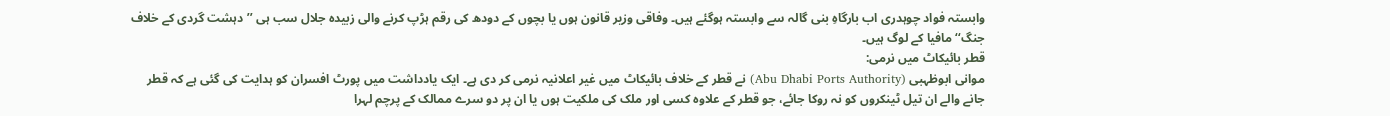وابستہ فواد چوہدری اب بارگاہِ بنی گالہ سے وابستہ ہوگئے ہیں۔ وفاقی وزیر قانون ہوں یا بچوں کے دودھ کی رقم ہڑپ کرنے والی زبیدہ جلال سب ہی ’’دہشت گردی کے خلاف جنگ‘‘ مافیا کے لوگ ہیں۔
قطر بائیکاٹ میں نرمی:
موانی ابوظہبی (Abu Dhabi Ports Authority) نے قطر کے خلاف بائیکاٹ میں غیر اعلانیہ نرمی کر دی ہے۔ ایک یادداشت میں پورٹ افسران کو ہدایت کی گئی ہے کہ قطر جانے والے ان تیل ٹینکروں کو نہ روکا جائے، جو قطر کے علاوہ کسی اور ملک کی ملکیت ہوں یا ان پر دو سرے ممالک کے پرچم لہرا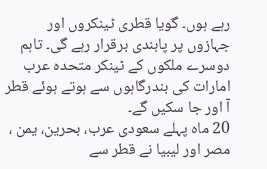رہے ہوں۔ گویا قطری ٹینکروں اور جہازوں پر پابندی برقرار رہے گی۔ تاہم دوسرے ملکوں کے ٹینکر متحدہ عرب امارات کی بندرگاہوں سے ہوتے ہوئے قطر آ اور جا سکیں گے۔
20 ماہ پہلے سعودی عرب، بحرین، یمن ، مصر اور لیبیا نے قطر سے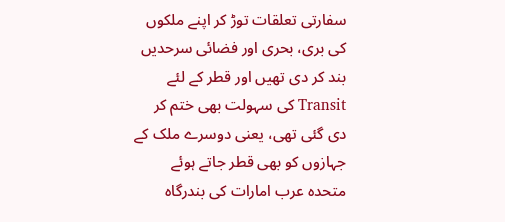سفارتی تعلقات توڑ کر اپنے ملکوں کی بری، بحری اور فضائی سرحدیں بند کر دی تھیں اور قطر کے لئے Transit کی سہولت بھی ختم کر دی گئی تھی، یعنی دوسرے ملک کے جہازوں کو بھی قطر جاتے ہوئے متحدہ عرب امارات کی بندرگاہ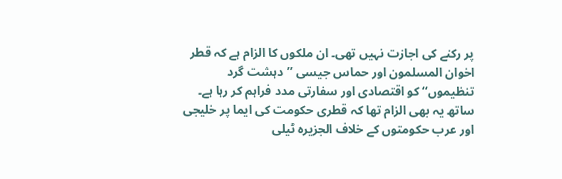پر رکنے کی اجازت نہیں تھی۔ ان ملکوں کا الزام ہے کہ قطر اخوان المسلمون اور حماس جیسی ’’دہشت گرد تنظیموں‘‘ کو اقتصادی اور سفارتی مدد فراہم کر رہا ہے۔ ساتھ یہ بھی الزام تھا کہ قطری حکومت کی ایما پر خلیجی اور عرب حکومتوں کے خلاف الجزیرہ ٹیلی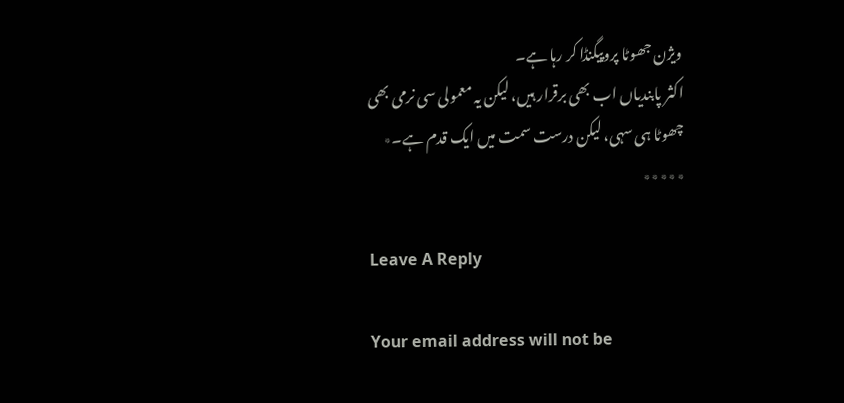ویژن جھوٹا پروپیگنڈا کر رہا ہے۔
اکثر پابندیاں اب بھی برقرار ہیں، لیکن یہ معمولی سی نرمی بھی چھوٹا ہی سہی، لیکن درست سمت میں ایک قدم ہے۔٭
٭٭٭٭٭

Leave A Reply

Your email address will not be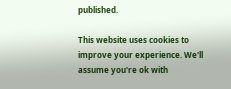published.

This website uses cookies to improve your experience. We'll assume you're ok with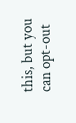this, but you can opt-out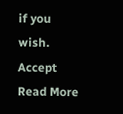if you wish. Accept Read More